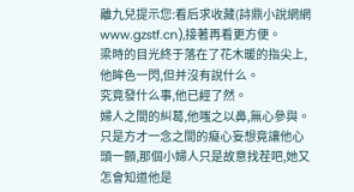離九兒提示您:看后求收藏(詩鼎小說網網www.gzstf.cn),接著再看更方便。
梁時的目光終于落在了花木暖的指尖上,他眸色一閃,但并沒有說什么。
究竟發什么事,他已經了然。
婦人之間的糾葛,他嗤之以鼻,無心參與。只是方才一念之間的癡心妄想竟讓他心頭一顫,那個小婦人只是故意找茬吧,她又怎會知道他是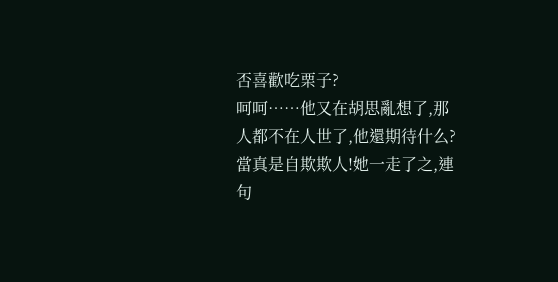否喜歡吃栗子?
呵呵……他又在胡思亂想了,那人都不在人世了,他還期待什么?當真是自欺欺人!她一走了之,連句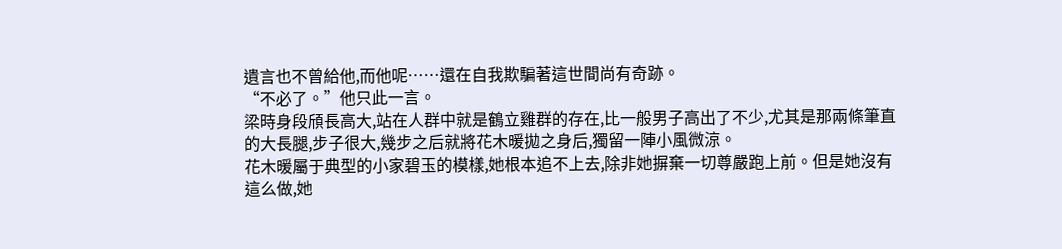遺言也不曾給他,而他呢……還在自我欺騙著這世間尚有奇跡。
“不必了。”他只此一言。
梁時身段頎長高大,站在人群中就是鶴立雞群的存在,比一般男子高出了不少,尤其是那兩條筆直的大長腿,步子很大,幾步之后就將花木暖拋之身后,獨留一陣小風微涼。
花木暖屬于典型的小家碧玉的模樣,她根本追不上去,除非她摒棄一切尊嚴跑上前。但是她沒有這么做,她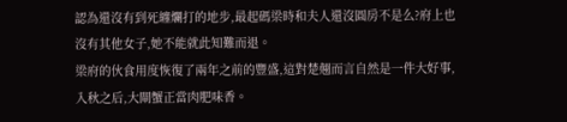認為還沒有到死纏爛打的地步,最起碼梁時和夫人還沒圓房不是么?府上也沒有其他女子,她不能就此知難而退。
梁府的伙食用度恢復了兩年之前的豐盛,這對楚翹而言自然是一件大好事,入秋之后,大閘蟹正當肉肥味香。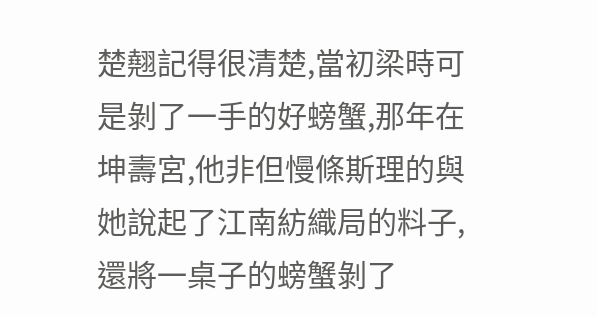楚翹記得很清楚,當初梁時可是剝了一手的好螃蟹,那年在坤壽宮,他非但慢條斯理的與她說起了江南紡織局的料子,還將一桌子的螃蟹剝了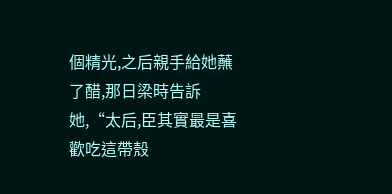個精光,之后親手給她蘸了醋,那日梁時告訴她,“太后,臣其實最是喜歡吃這帶殼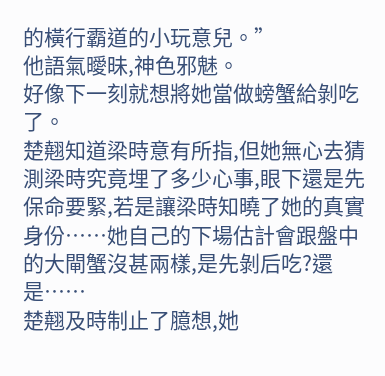的橫行霸道的小玩意兒。”
他語氣曖昧,神色邪魅。
好像下一刻就想將她當做螃蟹給剝吃了。
楚翹知道梁時意有所指,但她無心去猜測梁時究竟埋了多少心事,眼下還是先保命要緊,若是讓梁時知曉了她的真實身份……她自己的下場估計會跟盤中的大閘蟹沒甚兩樣,是先剝后吃?還是……
楚翹及時制止了臆想,她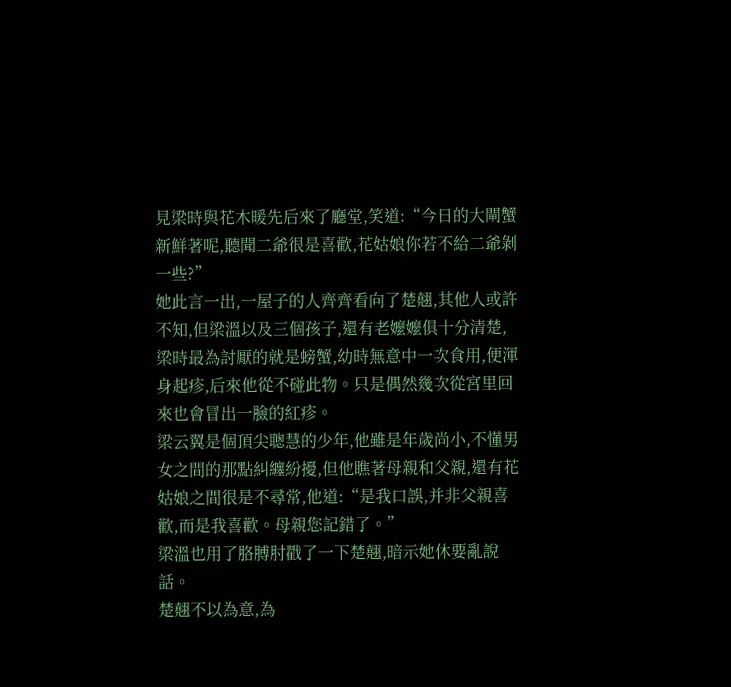見梁時與花木暖先后來了廳堂,笑道:“今日的大閘蟹新鮮著呢,聽聞二爺很是喜歡,花姑娘你若不給二爺剝一些?”
她此言一出,一屋子的人齊齊看向了楚翹,其他人或許不知,但梁溫以及三個孩子,還有老嬤嬤俱十分清楚,梁時最為討厭的就是螃蟹,幼時無意中一次食用,便渾身起疹,后來他從不碰此物。只是偶然幾次從宮里回來也會冒出一臉的紅疹。
梁云翼是個頂尖聰慧的少年,他雖是年歲尚小,不懂男女之間的那點糾纏紛擾,但他瞧著母親和父親,還有花姑娘之間很是不尋常,他道:“是我口誤,并非父親喜歡,而是我喜歡。母親您記錯了。”
梁溫也用了胳膊肘戳了一下楚翹,暗示她休要亂說話。
楚翹不以為意,為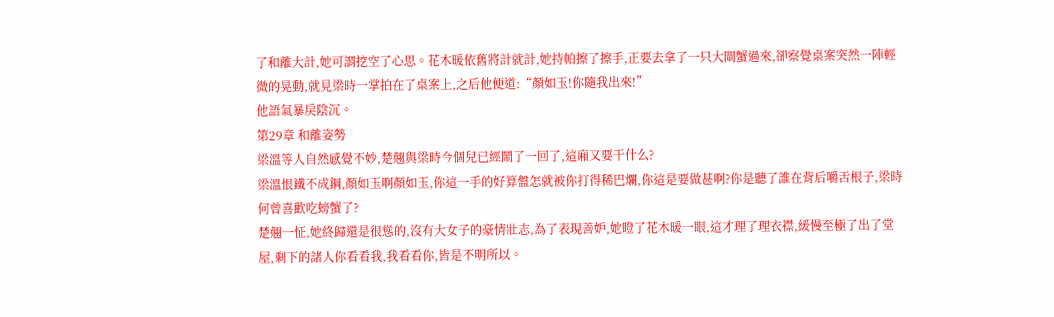了和離大計,她可謂挖空了心思。花木暖依舊將計就計,她持帕擦了擦手,正要去拿了一只大閘蟹過來,卻察覺桌案突然一陣輕微的晃動,就見梁時一掌拍在了桌案上,之后他便道:“顏如玉!你隨我出來!”
他語氣暴戾陰沉。
第29章 和離姿勢
梁溫等人自然感覺不妙,楚翹與梁時今個兒已經鬧了一回了,這廂又要干什么?
梁溫恨鐵不成鋼,顏如玉啊顏如玉,你這一手的好算盤怎就被你打得稀巴爛,你這是要做甚啊?你是聽了誰在背后嚼舌根子,梁時何曾喜歡吃螃蟹了?
楚翹一怔,她終歸還是很慫的,沒有大女子的豪情壯志,為了表現善妒,她瞪了花木暖一眼,這才理了理衣襟,緩慢至極了出了堂屋,剩下的諸人你看看我,我看看你,皆是不明所以。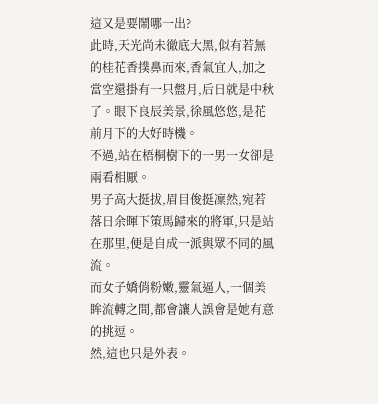這又是要鬧哪一出?
此時,天光尚未徹底大黑,似有若無的桂花香撲鼻而來,香氣宜人,加之當空還掛有一只盤月,后日就是中秋了。眼下良辰美景,徐風悠悠,是花前月下的大好時機。
不過,站在梧桐樹下的一男一女卻是兩看相厭。
男子高大挺拔,眉目俊挺凜然,宛若落日余暉下策馬歸來的將軍,只是站在那里,便是自成一派與眾不同的風流。
而女子嬌俏粉嫩,靈氣逼人,一個美眸流轉之間,都會讓人誤會是她有意的挑逗。
然,這也只是外表。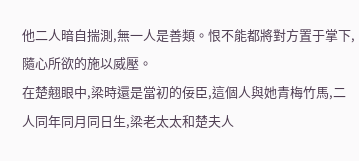他二人暗自揣測,無一人是善類。恨不能都將對方置于掌下,隨心所欲的施以威壓。
在楚翹眼中,梁時還是當初的佞臣,這個人與她青梅竹馬,二人同年同月同日生,梁老太太和楚夫人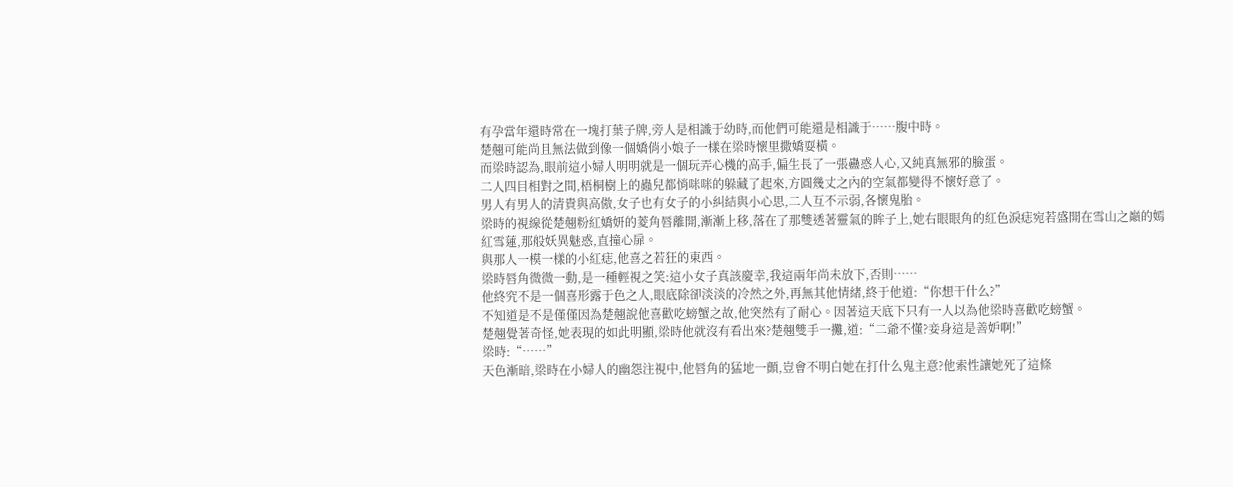有孕當年還時常在一塊打葉子牌,旁人是相識于幼時,而他們可能還是相識于……腹中時。
楚翹可能尚且無法做到像一個嬌俏小娘子一樣在梁時懷里撒嬌耍橫。
而梁時認為,眼前這小婦人明明就是一個玩弄心機的高手,偏生長了一張蠱惑人心,又純真無邪的臉蛋。
二人四目相對之間,梧桐樹上的蟲兒都悄咪咪的躲藏了起來,方圓幾丈之內的空氣都變得不懷好意了。
男人有男人的清貴與高傲,女子也有女子的小糾結與小心思,二人互不示弱,各懷鬼胎。
梁時的視線從楚翹粉紅嬌妍的菱角唇離開,漸漸上移,落在了那雙透著靈氣的眸子上,她右眼眼角的紅色淚痣宛若盛開在雪山之巔的嫣紅雪蓮,那般妖異魅惑,直撞心扉。
與那人一模一樣的小紅痣,他喜之若狂的東西。
梁時唇角微微一動,是一種輕視之笑:這小女子真該慶幸,我這兩年尚未放下,否則……
他終究不是一個喜形露于色之人,眼底除卻淡淡的冷然之外,再無其他情緒,終于他道:“你想干什么?”
不知道是不是僅僅因為楚翹說他喜歡吃螃蟹之故,他突然有了耐心。因著這天底下只有一人以為他梁時喜歡吃螃蟹。
楚翹覺著奇怪,她表現的如此明顯,梁時他就沒有看出來?楚翹雙手一攤,道:“二爺不懂?妾身這是善妒啊!”
梁時:“……”
天色漸暗,梁時在小婦人的幽怨注視中,他唇角的猛地一顫,豈會不明白她在打什么鬼主意?他索性讓她死了這條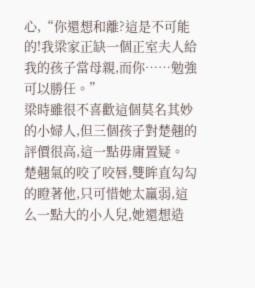心,“你還想和離?這是不可能的!我梁家正缺一個正室夫人給我的孩子當母親,而你……勉強可以勝任。”
梁時雖很不喜歡這個莫名其妙的小婦人,但三個孩子對楚翹的評價很高,這一點毋庸置疑。
楚翹氣的咬了咬唇,雙眸直勾勾的瞪著他,只可惜她太羸弱,這么一點大的小人兒,她還想造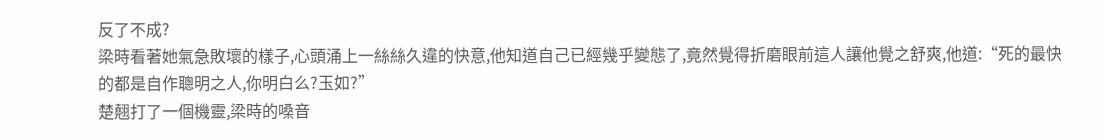反了不成?
梁時看著她氣急敗壞的樣子,心頭涌上一絲絲久違的快意,他知道自己已經幾乎變態了,竟然覺得折磨眼前這人讓他覺之舒爽,他道:“死的最快的都是自作聰明之人,你明白么?玉如?”
楚翹打了一個機靈,梁時的嗓音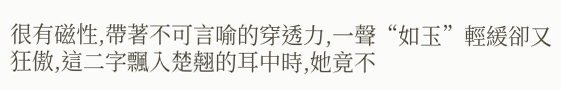很有磁性,帶著不可言喻的穿透力,一聲“如玉”輕緩卻又狂傲,這二字飄入楚翹的耳中時,她竟不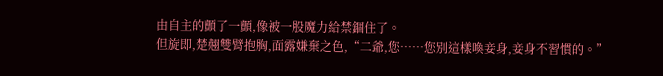由自主的顫了一顫,像被一股魔力給禁錮住了。
但旋即,楚翹雙臂抱胸,面露嫌棄之色,“二爺,您……您別這樣喚妾身,妾身不習慣的。”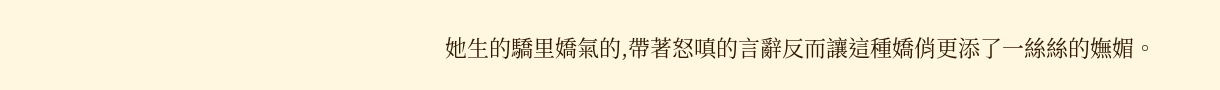她生的驕里嬌氣的,帶著怒嗔的言辭反而讓這種嬌俏更添了一絲絲的嫵媚。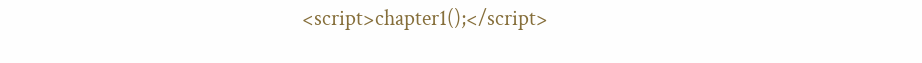<script>chapter1();</script>